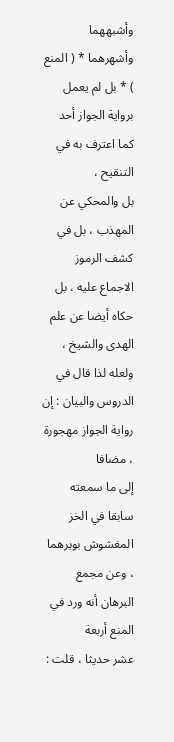وأشبههما وأشهرهما * ( المنع ) * بل لم يعمل برواية الجواز أحد كما اعترف به في التنقيح ،
بل والمحكي عن المهذب ، بل في كشف الرموز الاجماع عليه ، بل حكاه أيضا عن علم
الهدى والشيخ ، ولعله لذا قال في الدروس والبيان : إن رواية الجواز مهجورة ، مضافا
إلى ما سمعته سابقا في الخز المغشوش بوبرهما ، وعن مجمع البرهان أنه ورد في المنع أربعة
عشر حديثا ، قلت :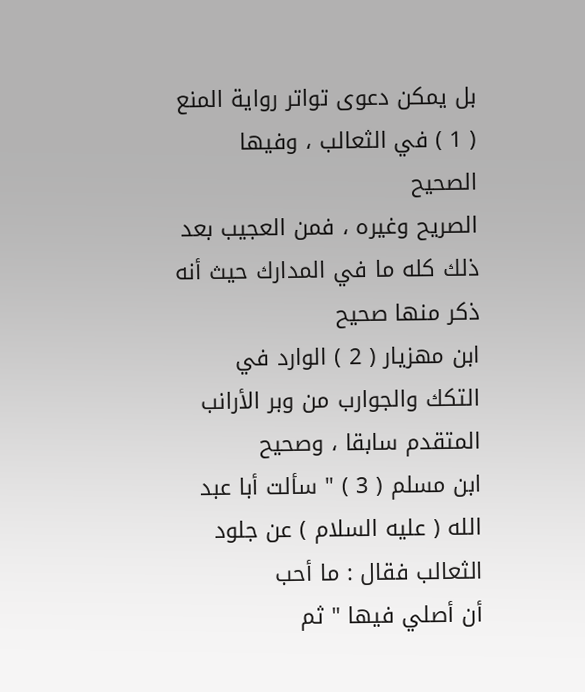بل يمكن دعوى تواتر رواية المنع ( 1 ) في الثعالب ، وفيها الصحيح
الصريح وغيره ، فمن العجيب بعد ذلك كله ما في المدارك حيث أنه ذكر منها صحيح
ابن مهزيار ( 2 ) الوارد في التكك والجوارب من وبر الأرانب المتقدم سابقا ، وصحيح
ابن مسلم ( 3 ) " سألت أبا عبد الله ( عليه السلام ) عن جلود الثعالب فقال : ما أحب
أن أصلي فيها " ثم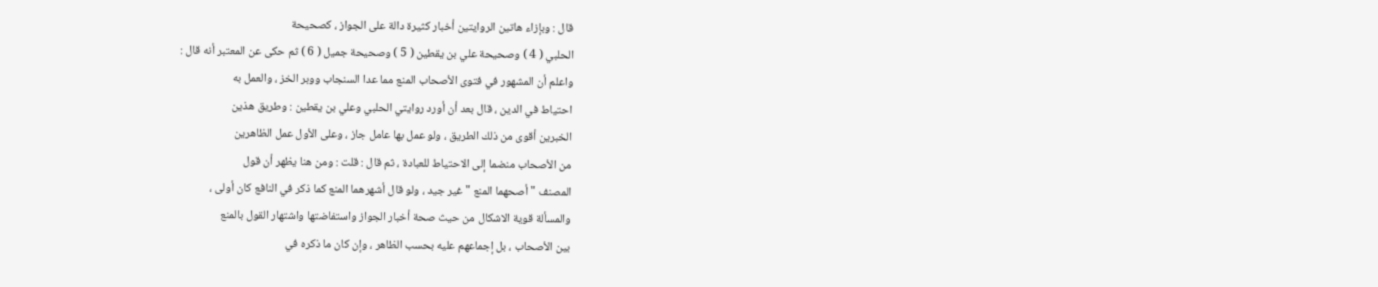قال : وبإزاء هاتين الروايتين أخبار كثيرة دالة على الجواز ، كصحيحة
الحلبي ( 4 ) وصحيحة علي بن يقطين ( 5 ) وصحيحة جميل ( 6 ) ثم حكى عن المعتبر أنه قال :
واعلم أن المشهور في فتوى الأصحاب المنع مما عدا السنجاب ووبر الخز ، والعمل به
احتياط في الدين ، قال بعد أن أورد روايتي الحلبي وعلي بن يقطين : وطريق هذين
الخبرين أقوى من ذلك الطريق ، ولو عمل بها عامل جاز ، وعلى الأول عمل الظاهرين
من الأصحاب منضما إلى الاحتياط للعبادة ، ثم قال : قلت : ومن هنا يظهر أن قول
المصنف " أصحهما المنع " غير جيد ، ولو قال أشهرهما المنع كما ذكر في النافع كان أولى ،
والمسألة قوية الاشكال من حيث صحة أخبار الجواز واستفاضتها واشتهار القول بالمنع
بين الأصحاب ، بل إجماعهم عليه بحسب الظاهر ، وإن كان ما ذكره في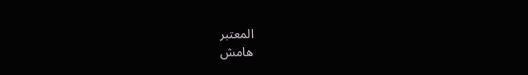المعتبر
هامش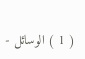( 1 ) الوسائل -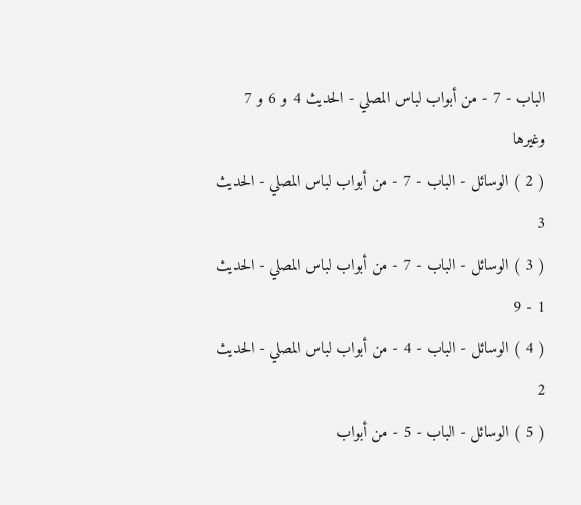الباب - 7 - من أبواب لباس المصلي - الحديث 4 و 6 و 7 وغيرها
( 2 ) الوسائل - الباب - 7 - من أبواب لباس المصلي - الحديث 3
( 3 ) الوسائل - الباب - 7 - من أبواب لباس المصلي - الحديث 1 - 9
( 4 ) الوسائل - الباب - 4 - من أبواب لباس المصلي - الحديث 2
( 5 ) الوسائل - الباب - 5 - من أبواب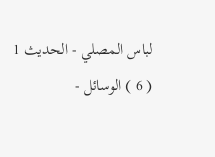لباس المصلي - الحديث 1
( 6 ) الوسائل -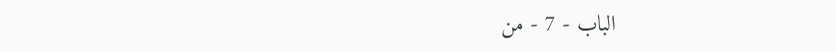الباب - 7 - من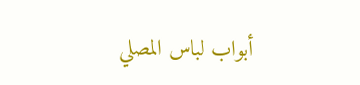أبواب لباس المصلي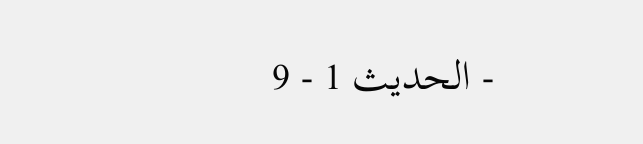- الحديث 1 - 9